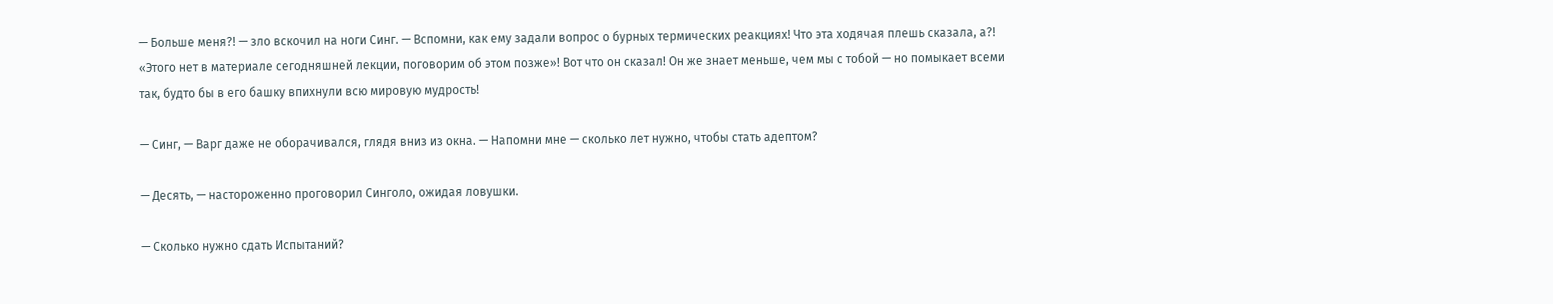— Больше меня?! — зло вскочил на ноги Синг. — Вспомни, как ему задали вопрос о бурных термических реакциях! Что эта ходячая плешь сказала, а?! «Этого нет в материале сегодняшней лекции, поговорим об этом позже»! Вот что он сказал! Он же знает меньше, чем мы с тобой — но помыкает всеми так, будто бы в его башку впихнули всю мировую мудрость!

— Синг, — Варг даже не оборачивался, глядя вниз из окна. — Напомни мне — сколько лет нужно, чтобы стать адептом?

— Десять, — настороженно проговорил Синголо, ожидая ловушки.

— Сколько нужно сдать Испытаний?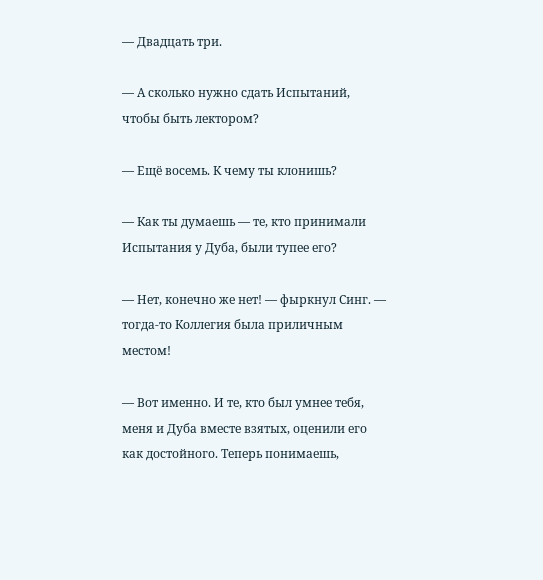— Двадцать три.

— А сколько нужно сдать Испытаний, чтобы быть лектором?

— Ещё восемь. К чему ты клонишь?

— Как ты думаешь — те, кто принимали Испытания у Дуба, были тупее его?

— Нет, конечно же нет! — фыркнул Синг. — тогда-то Коллегия была приличным местом!

— Вот именно. И те, кто был умнее тебя, меня и Дуба вместе взятых, оценили его как достойного. Теперь понимаешь,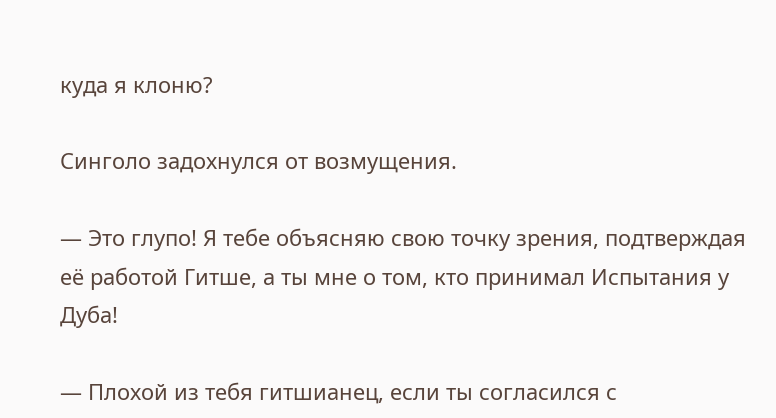куда я клоню?

Синголо задохнулся от возмущения.

— Это глупо! Я тебе объясняю свою точку зрения, подтверждая её работой Гитше, а ты мне о том, кто принимал Испытания у Дуба!

— Плохой из тебя гитшианец, если ты согласился с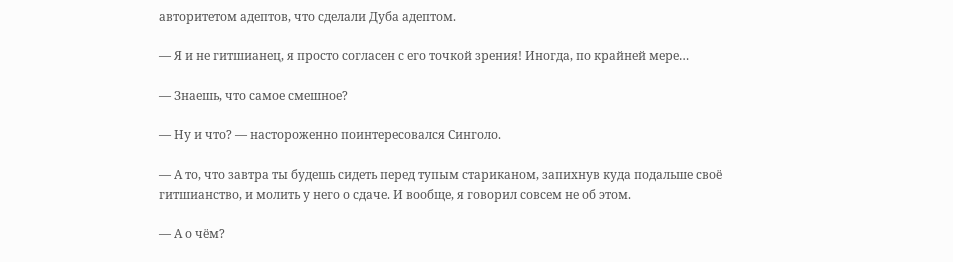авторитетом адептов, что сделали Дуба адептом.

— Я и не гитшианец, я просто согласен с его точкой зрения! Иногда, по крайней мере…

— Знаешь, что самое смешное?

— Ну и что? — настороженно поинтересовался Синголо.

— А то, что завтра ты будешь сидеть перед тупым стариканом, запихнув куда подальше своё гитшианство, и молить у него о сдаче. И вообще, я говорил совсем не об этом.

— А о чём?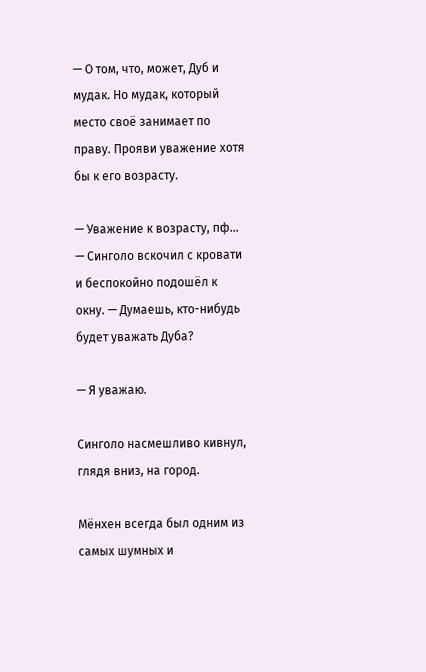— О том, что, может, Дуб и мудак. Но мудак, который место своё занимает по праву. Прояви уважение хотя бы к его возрасту.

— Уважение к возрасту, пф… — Синголо вскочил с кровати и беспокойно подошёл к окну. — Думаешь, кто-нибудь будет уважать Дуба?

— Я уважаю.

Синголо насмешливо кивнул, глядя вниз, на город.

Мёнхен всегда был одним из самых шумных и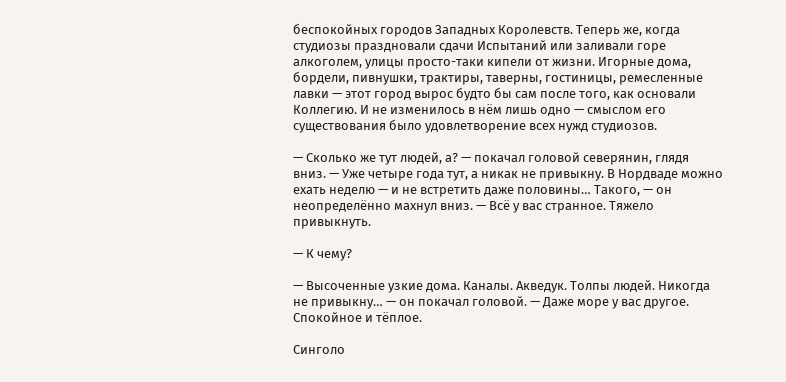беспокойных городов Западных Королевств. Теперь же, когда студиозы праздновали сдачи Испытаний или заливали горе алкоголем, улицы просто-таки кипели от жизни. Игорные дома, бордели, пивнушки, трактиры, таверны, гостиницы, ремесленные лавки — этот город вырос будто бы сам после того, как основали Коллегию. И не изменилось в нём лишь одно — смыслом его существования было удовлетворение всех нужд студиозов.

— Сколько же тут людей, а? — покачал головой северянин, глядя вниз. — Уже четыре года тут, а никак не привыкну. В Нордваде можно ехать неделю — и не встретить даже половины… Такого, — он неопределённо махнул вниз. — Всё у вас странное. Тяжело привыкнуть.

— К чему?

— Высоченные узкие дома. Каналы. Акведук. Толпы людей. Никогда не привыкну… — он покачал головой. — Даже море у вас другое. Спокойное и тёплое.

Синголо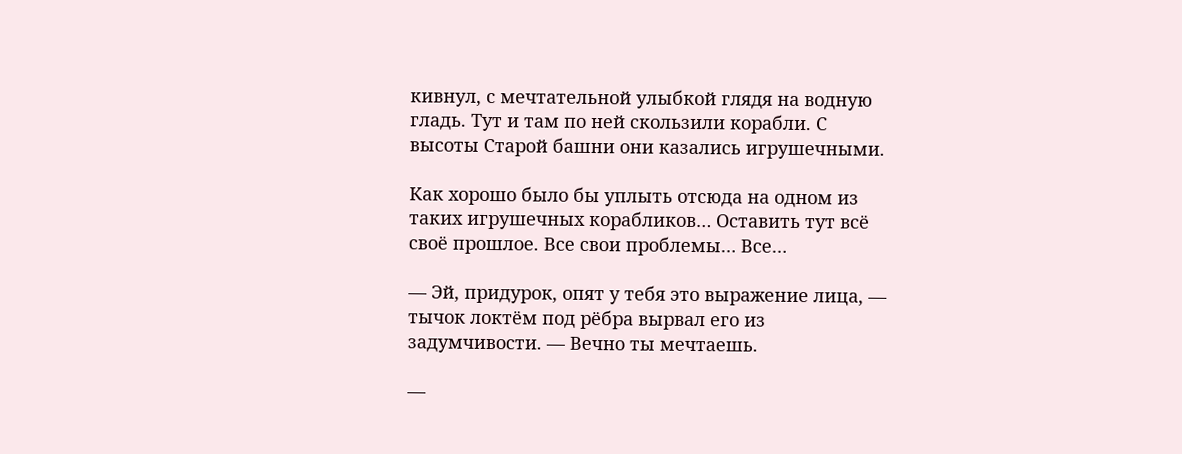кивнул, с мечтательной улыбкой глядя на водную гладь. Тут и там по ней скользили корабли. С высоты Старой башни они казались игрушечными.

Как хорошо было бы уплыть отсюда на одном из таких игрушечных корабликов… Оставить тут всё своё прошлое. Все свои проблемы… Все…

— Эй, придурок, опят у тебя это выражение лица, — тычок локтём под рёбра вырвал его из задумчивости. — Вечно ты мечтаешь.

—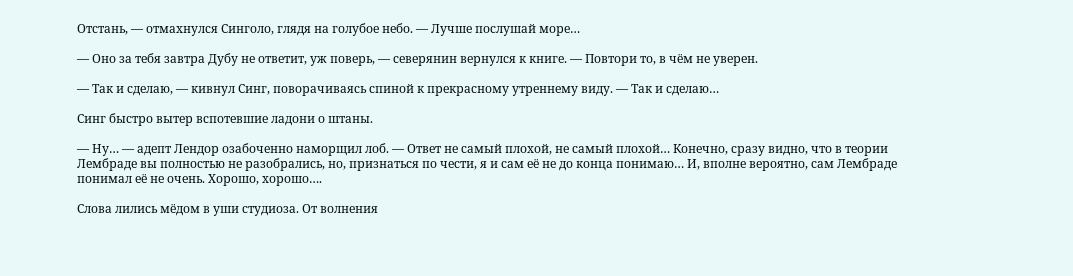Отстань, — отмахнулся Синголо, глядя на голубое небо. — Лучше послушай море…

— Оно за тебя завтра Дубу не ответит, уж поверь, — северянин вернулся к книге. — Повтори то, в чём не уверен.

— Так и сделаю, — кивнул Синг, поворачиваясь спиной к прекрасному утреннему виду. — Так и сделаю…

Синг быстро вытер вспотевшие ладони о штаны.

— Ну… — адепт Лендор озабоченно наморщил лоб. — Ответ не самый плохой, не самый плохой… Конечно, сразу видно, что в теории Лембраде вы полностью не разобрались, но, признаться по чести, я и сам её не до конца понимаю… И, вполне вероятно, сам Лембраде понимал её не очень. Хорошо, хорошо….

Слова лились мёдом в уши студиоза. От волнения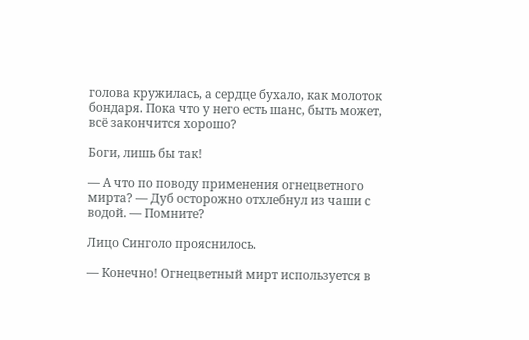голова кружилась, а сердце бухало, как молоток бондаря. Пока что у него есть шанс, быть может, всё закончится хорошо?

Боги, лишь бы так!

— А что по поводу применения огнецветного мирта? — Дуб осторожно отхлебнул из чаши с водой. — Помните?

Лицо Синголо прояснилось.

— Конечно! Огнецветный мирт используется в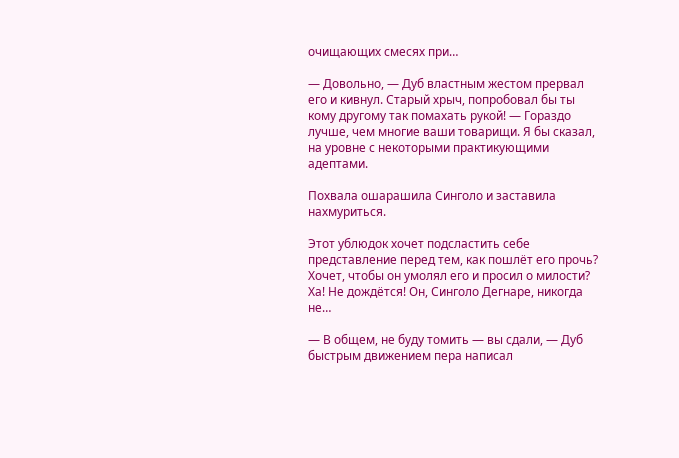очищающих смесях при…

— Довольно, — Дуб властным жестом прервал его и кивнул. Старый хрыч, попробовал бы ты кому другому так помахать рукой! — Гораздо лучше, чем многие ваши товарищи. Я бы сказал, на уровне с некоторыми практикующими адептами.

Похвала ошарашила Синголо и заставила нахмуриться.

Этот ублюдок хочет подсластить себе представление перед тем, как пошлёт его прочь? Хочет, чтобы он умолял его и просил о милости? Ха! Не дождётся! Он, Синголо Дегнаре, никогда не…

— В общем, не буду томить — вы сдали, — Дуб быстрым движением пера написал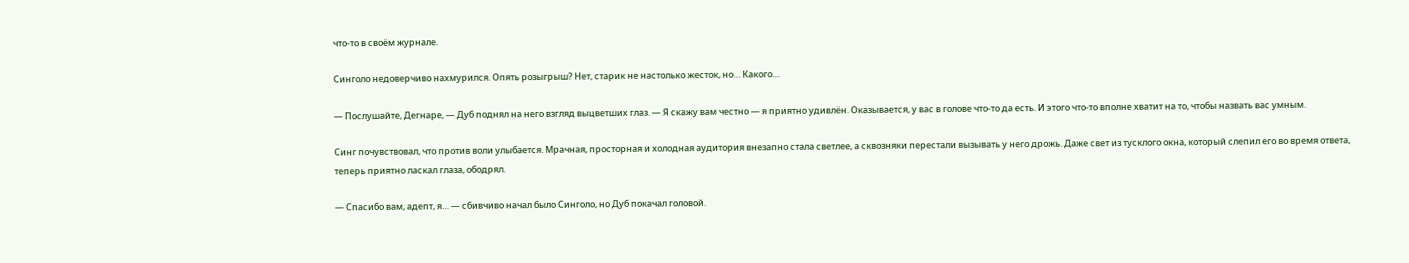что-то в своём журнале.

Синголо недоверчиво нахмурился. Опять розыгрыш? Нет, старик не настолько жесток, но… Какого…

— Послушайте, Дегнаре, — Дуб поднял на него взгляд выцветших глаз. — Я скажу вам честно — я приятно удивлён. Оказывается, у вас в голове что-то да есть. И этого что-то вполне хватит на то, чтобы назвать вас умным.

Синг почувствовал, что против воли улыбается. Мрачная, просторная и холодная аудитория внезапно стала светлее, а сквозняки перестали вызывать у него дрожь. Даже свет из тусклого окна, который слепил его во время ответа, теперь приятно ласкал глаза, ободрял.

— Спасибо вам, адепт, я… — сбивчиво начал было Синголо, но Дуб покачал головой.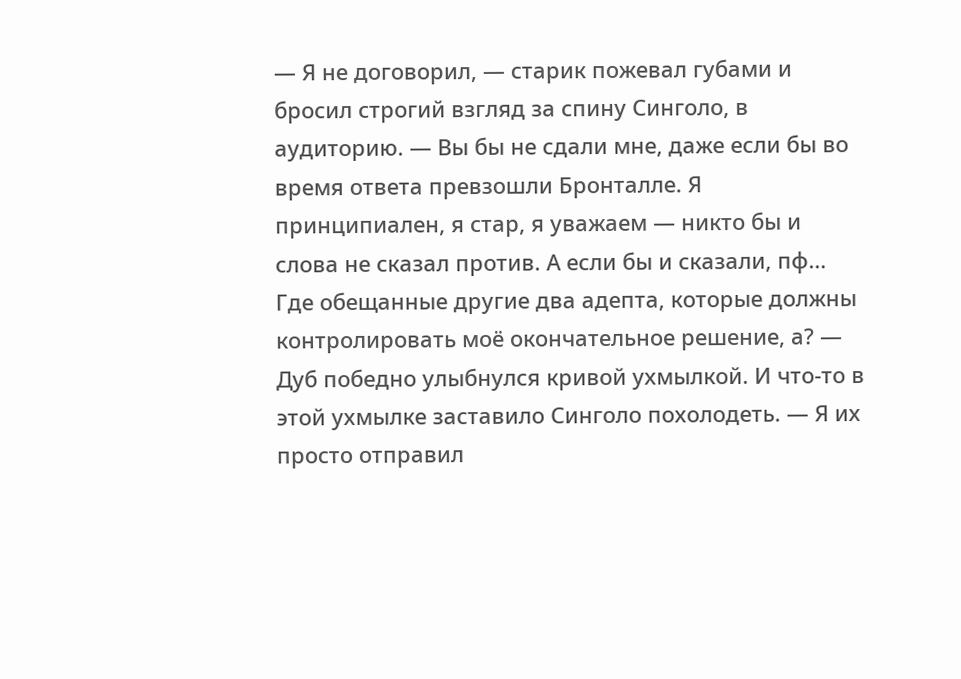— Я не договорил, — старик пожевал губами и бросил строгий взгляд за спину Синголо, в аудиторию. — Вы бы не сдали мне, даже если бы во время ответа превзошли Бронталле. Я принципиален, я стар, я уважаем — никто бы и слова не сказал против. А если бы и сказали, пф… Где обещанные другие два адепта, которые должны контролировать моё окончательное решение, а? — Дуб победно улыбнулся кривой ухмылкой. И что-то в этой ухмылке заставило Синголо похолодеть. — Я их просто отправил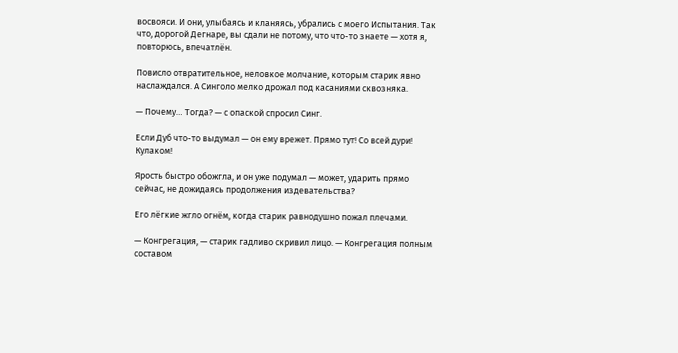восвояси. И они, улыбаясь и кланяясь, убрались с моего Испытания. Так что, дорогой Дегнаре, вы сдали не потому, что что-то знаете — хотя я, повторюсь, впечатлён.

Повисло отвратительное, неловкое молчание, которым старик явно наслаждался. А Синголо мелко дрожал под касаниями сквозняка.

— Почему… Тогда? — с опаской спросил Синг.

Если Дуб что-то выдумал — он ему врежет. Прямо тут! Со всей дури! Кулаком!

Ярость быстро обожгла, и он уже подумал — может, ударить прямо сейчас, не дожидаясь продолжения издевательства?

Его лёгкие жгло огнём, когда старик равнодушно пожал плечами.

— Конгрегация, — старик гадливо скривил лицо. — Конгрегация полным составом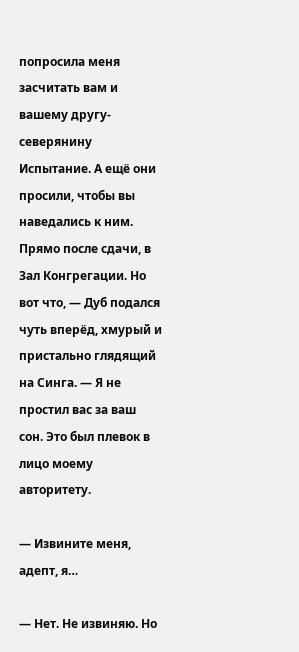попросила меня засчитать вам и вашему другу-северянину Испытание. А ещё они просили, чтобы вы наведались к ним. Прямо после сдачи, в Зал Конгрегации. Но вот что, — Дуб подался чуть вперёд, хмурый и пристально глядящий на Синга. — Я не простил вас за ваш сон. Это был плевок в лицо моему авторитету.

— Извините меня, адепт, я…

— Нет. Не извиняю. Но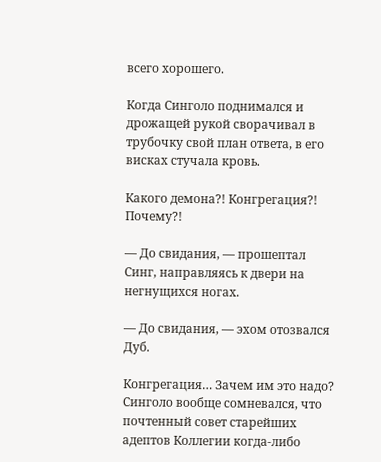всего хорошего.

Когда Синголо поднимался и дрожащей рукой сворачивал в трубочку свой план ответа, в его висках стучала кровь.

Какого демона?! Конгрегация?! Почему?!

— До свидания, — прошептал Синг, направляясь к двери на негнущихся ногах.

— До свидания, — эхом отозвался Дуб.

Конгрегация… Зачем им это надо? Синголо вообще сомневался, что почтенный совет старейших адептов Коллегии когда-либо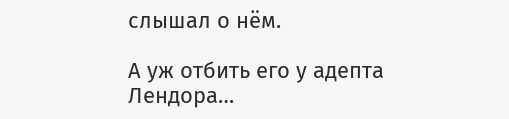слышал о нём.

А уж отбить его у адепта Лендора…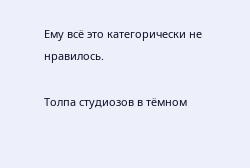Ему всё это категорически не нравилось.

Толпа студиозов в тёмном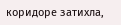коридоре затихла,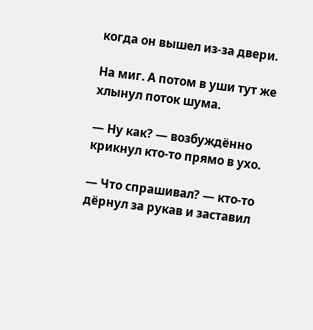когда он вышел из-за двери.

На миг. А потом в уши тут же хлынул поток шума.

— Ну как? — возбуждённо крикнул кто-то прямо в ухо.

— Что спрашивал? — кто-то дёрнул за рукав и заставил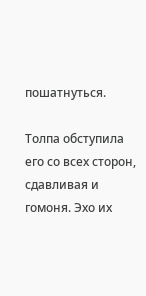пошатнуться.

Толпа обступила его со всех сторон, сдавливая и гомоня. Эхо их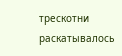трескотни раскатывалось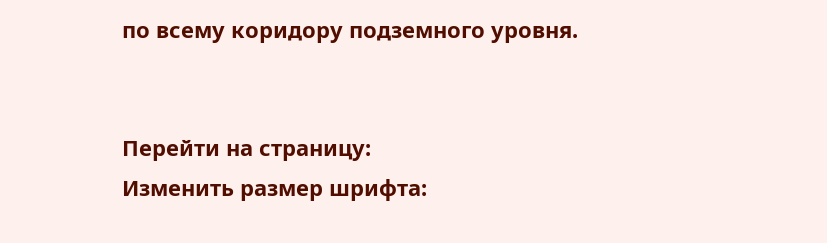по всему коридору подземного уровня.


Перейти на страницу:
Изменить размер шрифта: